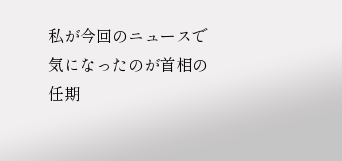私が今回のニュースで気になったのが首相の任期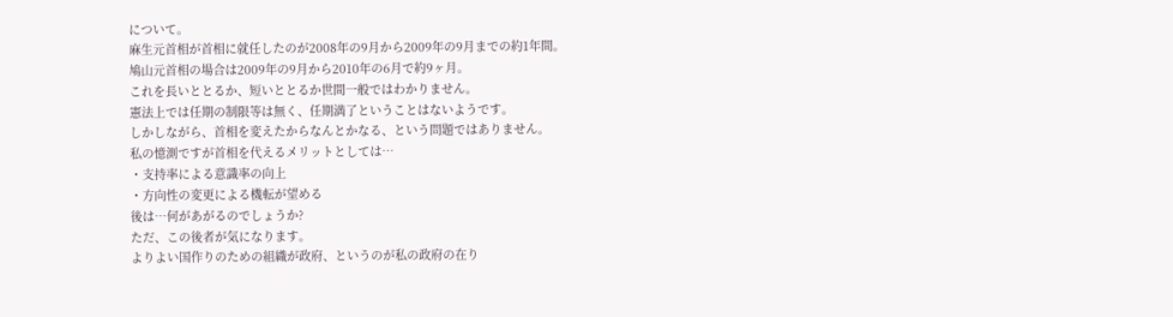について。
麻生元首相が首相に就任したのが2008年の9月から2009年の9月までの約1年間。
鳩山元首相の場合は2009年の9月から2010年の6月で約9ヶ月。
これを長いととるか、短いととるか世間一般ではわかりません。
憲法上では任期の制限等は無く、任期満了ということはないようです。
しかしながら、首相を変えたからなんとかなる、という問題ではありません。
私の憶測ですが首相を代えるメリットとしては…
・支持率による意識率の向上
・方向性の変更による機転が望める
後は…何があがるのでしょうか?
ただ、この後者が気になります。
よりよい国作りのための組織が政府、というのが私の政府の在り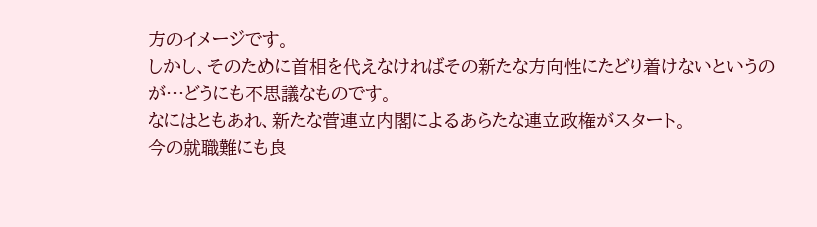方のイメージです。
しかし、そのために首相を代えなければその新たな方向性にたどり着けないというのが…どうにも不思議なものです。
なにはともあれ、新たな菅連立内閣によるあらたな連立政権がスタート。
今の就職難にも良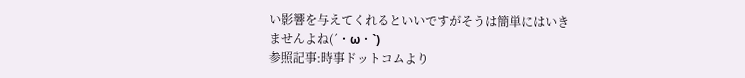い影響を与えてくれるといいですがそうは簡単にはいきませんよね(´・ω・`)
参照記事:時事ドットコムより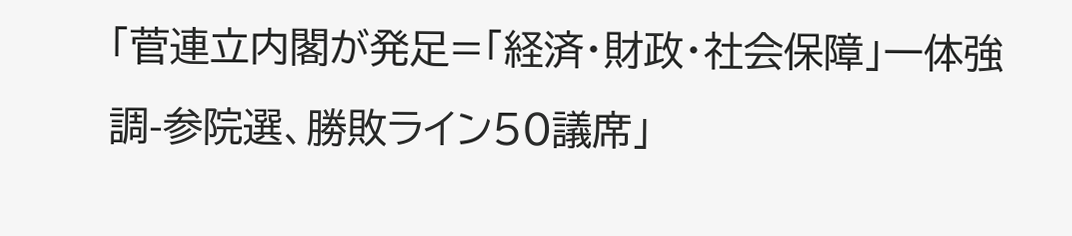「菅連立内閣が発足=「経済・財政・社会保障」一体強調-参院選、勝敗ライン50議席」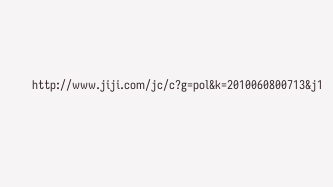http://www.jiji.com/jc/c?g=pol&k=2010060800713&j1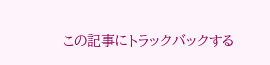この記事にトラックバックする